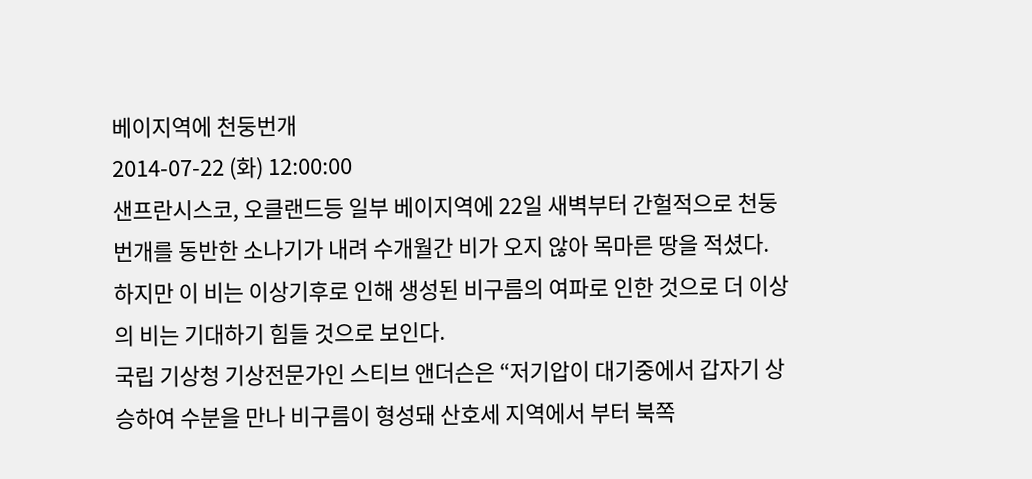베이지역에 천둥번개
2014-07-22 (화) 12:00:00
샌프란시스코, 오클랜드등 일부 베이지역에 22일 새벽부터 간헐적으로 천둥 번개를 동반한 소나기가 내려 수개월간 비가 오지 않아 목마른 땅을 적셨다.
하지만 이 비는 이상기후로 인해 생성된 비구름의 여파로 인한 것으로 더 이상의 비는 기대하기 힘들 것으로 보인다.
국립 기상청 기상전문가인 스티브 앤더슨은 “저기압이 대기중에서 갑자기 상승하여 수분을 만나 비구름이 형성돼 산호세 지역에서 부터 북쪽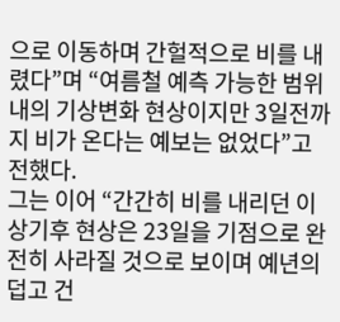으로 이동하며 간헐적으로 비를 내렸다”며 “여름철 예측 가능한 범위 내의 기상변화 현상이지만 3일전까지 비가 온다는 예보는 없었다”고 전했다.
그는 이어 “간간히 비를 내리던 이상기후 현상은 23일을 기점으로 완전히 사라질 것으로 보이며 예년의 덥고 건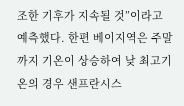조한 기후가 지속될 것”이라고 예측했다. 한편 베이지역은 주말까지 기온이 상승하여 낮 최고기온의 경우 샌프란시스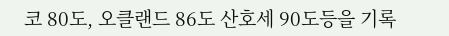코 80도, 오클랜드 86도 산호세 90도등을 기록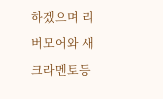하겠으며 리버모어와 새크라멘토등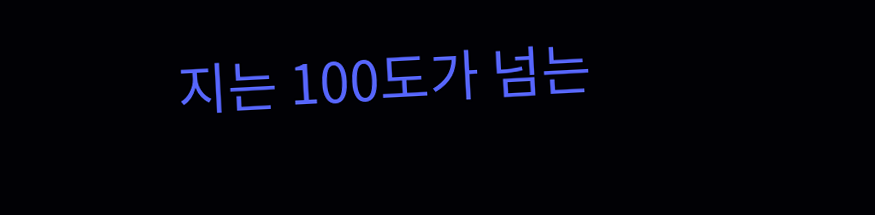지는 100도가 넘는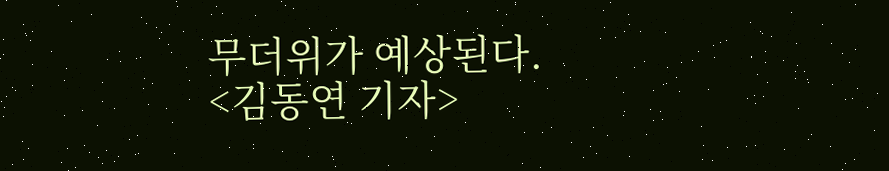무더위가 예상된다.
<김동연 기자>